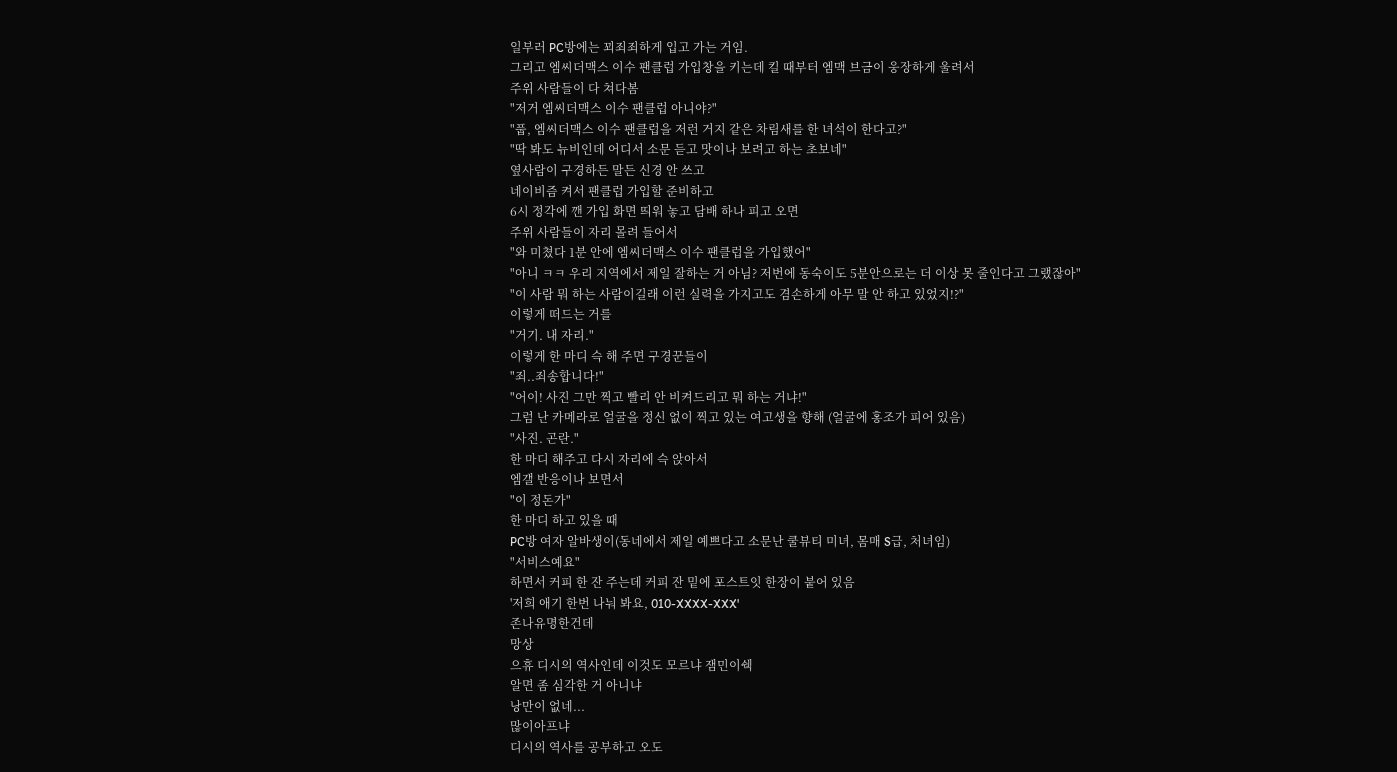일부러 PC방에는 꾀죄죄하게 입고 가는 거임.
그리고 엠씨더맥스 이수 팬클럽 가입창을 키는데 킬 때부터 엠맥 브금이 웅장하게 울려서
주위 사람들이 다 쳐다봄
"저거 엠씨더맥스 이수 팬클럽 아니야?"
"풉, 엠씨더맥스 이수 팬클럽을 저런 거지 같은 차림새를 한 녀석이 한다고?"
"딱 봐도 뉴비인데 어디서 소문 듣고 맛이나 보려고 하는 초보네"
옆사람이 구경하든 말든 신경 안 쓰고
네이비즘 켜서 팬클럽 가입할 준비하고
6시 정각에 깬 가입 화면 띄워 놓고 담배 하나 피고 오면
주위 사람들이 자리 몰려 들어서
"와 미쳤다 1분 안에 엠씨더맥스 이수 팬클럽을 가입했어"
"아니 ㅋㅋ 우리 지역에서 제일 잘하는 거 아님? 저번에 동숙이도 5분안으로는 더 이상 못 줄인다고 그랬잖아"
"이 사람 뭐 하는 사람이길래 이런 실력을 가지고도 겸손하게 아무 말 안 하고 있었지!?"
이렇게 떠드는 거를
"거기. 내 자리."
이렇게 한 마디 슥 해 주면 구경꾼들이
"죄..죄송합니다!"
"어이! 사진 그만 찍고 빨리 안 비켜드리고 뭐 하는 거냐!"
그럼 난 카메라로 얼굴을 정신 없이 찍고 있는 여고생을 향해 (얼굴에 홍조가 피어 있음)
"사진. 곤란."
한 마디 해주고 다시 자리에 슥 앉아서
엠갤 반응이나 보면서
"이 정돈가"
한 마디 하고 있을 때
PC방 여자 알바생이(동네에서 제일 예쁘다고 소문난 쿨뷰티 미녀, 몸매 S급, 처녀임)
"서비스예요"
하면서 커피 한 잔 주는데 커피 잔 밑에 포스트잇 한장이 붙어 있음
'저희 애기 한번 나눠 봐요, 010-XXXX-XXX'
존나유명한건데
망상
으휴 디시의 역사인데 이것도 모르냐 잼민이쉑
알면 좀 심각한 거 아니냐
낭만이 없네...
많이아프냐
디시의 역사를 공부하고 오도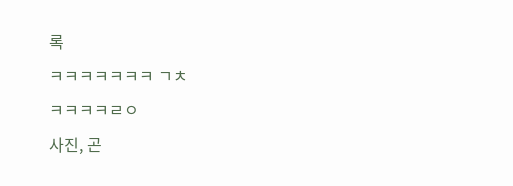록
ㅋㅋㅋㅋㅋㅋㅋ ㄱㅊ
ㅋㅋㅋㅋㄹㅇ
사진, 곤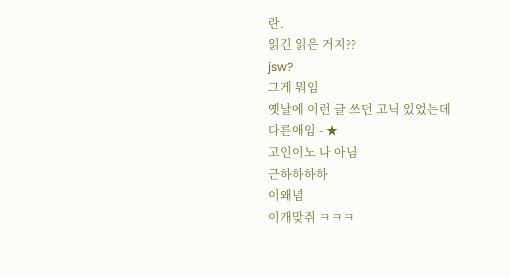란.
읽긴 읽은 거지??
jsw?
그게 뭐임
옛날에 이런 글 쓰던 고닉 있었는데
다른애임 - ★
고인이노 나 아님
근하하하하
이왜념
이개맞쥐 ㅋㅋㅋ